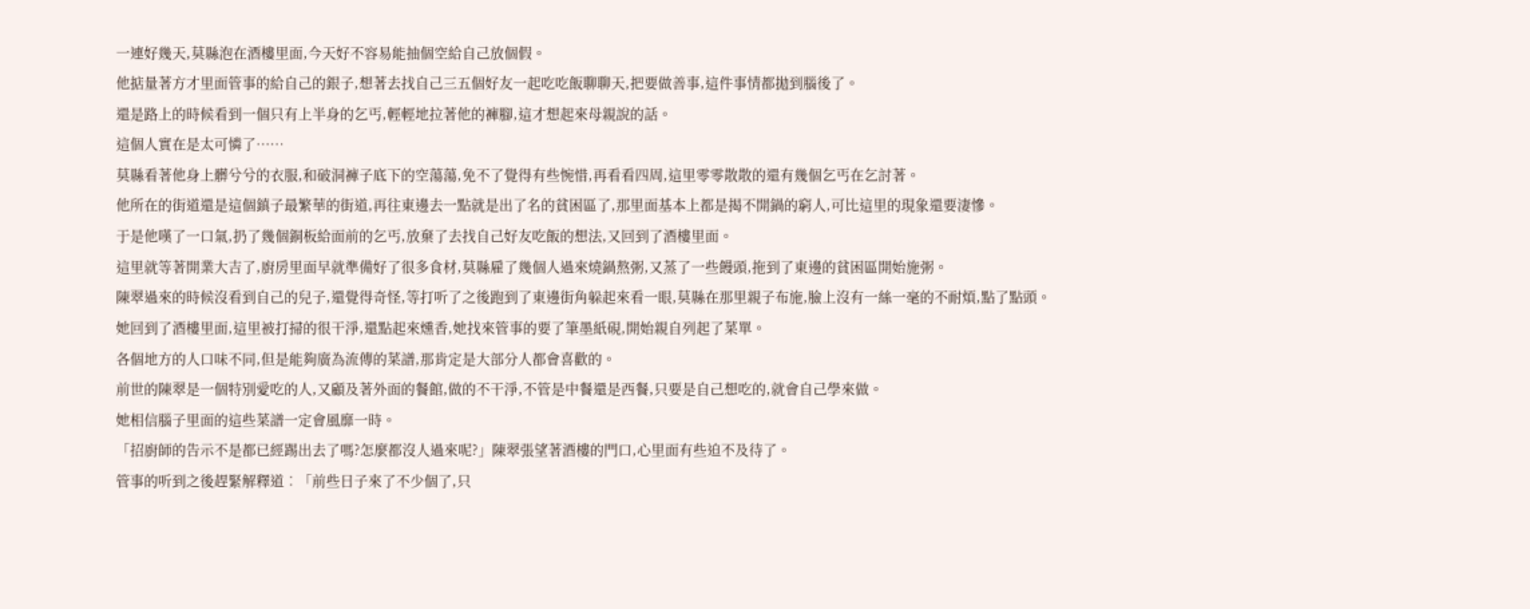一連好幾天,莫縣泡在酒樓里面,今天好不容易能抽個空給自己放個假。
他掂量著方才里面管事的給自己的銀子,想著去找自己三五個好友一起吃吃飯聊聊天,把要做善事,這件事情都拋到腦後了。
還是路上的時候看到一個只有上半身的乞丐,輕輕地拉著他的褲腳,這才想起來母親說的話。
這個人實在是太可憐了……
莫縣看著他身上髒兮兮的衣服,和破洞褲子底下的空蕩蕩,免不了覺得有些惋惜,再看看四周,這里零零散散的還有幾個乞丐在乞討著。
他所在的街道還是這個鎮子最繁華的街道,再往東邊去一點就是出了名的貧困區了,那里面基本上都是揭不開鍋的窮人,可比這里的現象還要淒慘。
于是他嘆了一口氣,扔了幾個銅板給面前的乞丐,放棄了去找自己好友吃飯的想法,又回到了酒樓里面。
這里就等著開業大吉了,廚房里面早就準備好了很多食材,莫縣雇了幾個人過來燒鍋熬粥,又蒸了一些饅頭,拖到了東邊的貧困區開始施粥。
陳翠過來的時候沒看到自己的兒子,還覺得奇怪,等打听了之後跑到了東邊街角躲起來看一眼,莫縣在那里親子布施,臉上沒有一絲一毫的不耐煩,點了點頭。
她回到了酒樓里面,這里被打掃的很干淨,還點起來燻香,她找來管事的要了筆墨紙硯,開始親自列起了菜單。
各個地方的人口味不同,但是能夠廣為流傳的菜譜,那肯定是大部分人都會喜歡的。
前世的陳翠是一個特別愛吃的人,又顧及著外面的餐館,做的不干淨,不管是中餐還是西餐,只要是自己想吃的,就會自己學來做。
她相信腦子里面的這些菜譜一定會風靡一時。
「招廚師的告示不是都已經踢出去了嗎?怎麼都沒人過來呢?」陳翠張望著酒樓的門口,心里面有些迫不及待了。
管事的听到之後趕緊解釋道︰「前些日子來了不少個了,只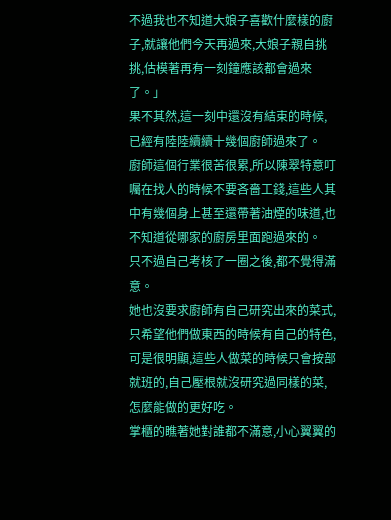不過我也不知道大娘子喜歡什麼樣的廚子,就讓他們今天再過來,大娘子親自挑挑,估模著再有一刻鐘應該都會過來了。」
果不其然,這一刻中還沒有結束的時候,已經有陸陸續續十幾個廚師過來了。
廚師這個行業很苦很累,所以陳翠特意叮囑在找人的時候不要吝嗇工錢,這些人其中有幾個身上甚至還帶著油煙的味道,也不知道從哪家的廚房里面跑過來的。
只不過自己考核了一圈之後,都不覺得滿意。
她也沒要求廚師有自己研究出來的菜式,只希望他們做東西的時候有自己的特色,可是很明顯,這些人做菜的時候只會按部就班的,自己壓根就沒研究過同樣的菜,怎麼能做的更好吃。
掌櫃的瞧著她對誰都不滿意,小心翼翼的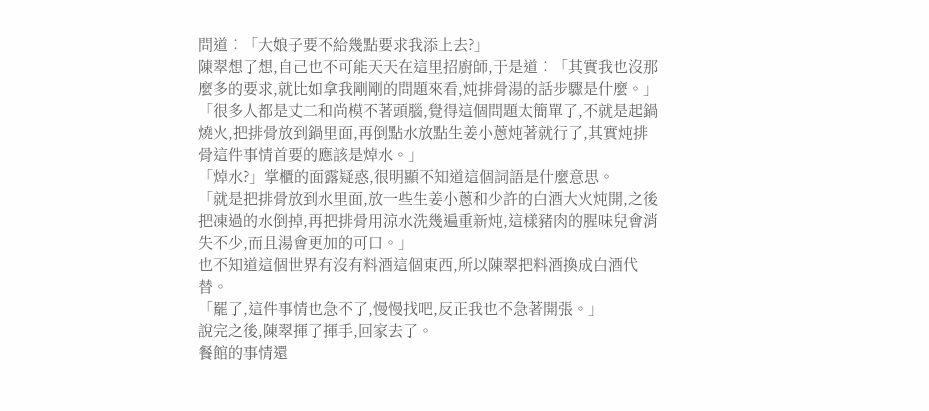問道︰「大娘子要不給幾點要求我添上去?」
陳翠想了想,自己也不可能天天在這里招廚師,于是道︰「其實我也沒那麼多的要求,就比如拿我剛剛的問題來看,炖排骨湯的話步驟是什麼。」
「很多人都是丈二和尚模不著頭腦,覺得這個問題太簡單了,不就是起鍋燒火,把排骨放到鍋里面,再倒點水放點生姜小蔥炖著就行了,其實炖排骨這件事情首要的應該是焯水。」
「焯水?」掌櫃的面露疑惑,很明顯不知道這個詞語是什麼意思。
「就是把排骨放到水里面,放一些生姜小蔥和少許的白酒大火炖開,之後把凍過的水倒掉,再把排骨用涼水洗幾遍重新炖,這樣豬肉的腥味兒會消失不少,而且湯會更加的可口。」
也不知道這個世界有沒有料酒這個東西,所以陳翠把料酒換成白酒代替。
「罷了,這件事情也急不了,慢慢找吧,反正我也不急著開張。」
說完之後,陳翠揮了揮手,回家去了。
餐館的事情還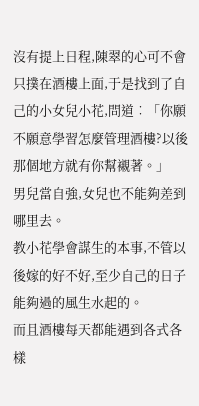沒有提上日程,陳翠的心可不會只撲在酒樓上面,于是找到了自己的小女兒小花,問道︰「你願不願意學習怎麼管理酒樓?以後那個地方就有你幫襯著。」
男兒當自強,女兒也不能夠差到哪里去。
教小花學會謀生的本事,不管以後嫁的好不好,至少自己的日子能夠過的風生水起的。
而且酒樓每天都能遇到各式各樣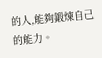的人,能夠鍛煉自己的能力。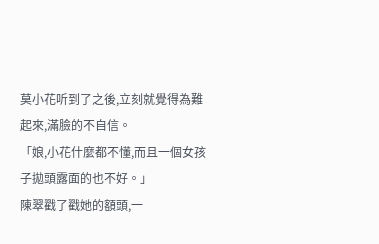莫小花听到了之後,立刻就覺得為難起來,滿臉的不自信。
「娘,小花什麼都不懂,而且一個女孩子拋頭露面的也不好。」
陳翠戳了戳她的額頭,一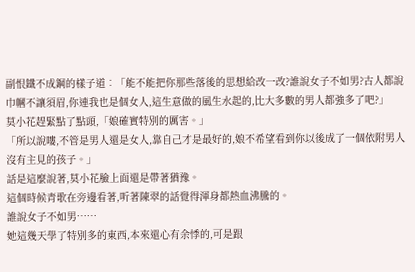副恨鐵不成鋼的樣子道︰「能不能把你那些落後的思想給改一改?誰說女子不如男?古人都說巾幗不讓須眉,你連我也是個女人,這生意做的風生水起的,比大多數的男人都強多了吧?」
莫小花趕緊點了點頭,「娘確實特別的厲害。」
「所以說嘍,不管是男人還是女人,靠自己才是最好的,娘不希望看到你以後成了一個依附男人沒有主見的孩子。」
話是這麼說著,莫小花臉上面還是帶著猶豫。
這個時候青歌在旁邊看著,听著陳翠的話覺得渾身都熱血沸騰的。
誰說女子不如男……
她這幾天學了特別多的東西,本來還心有余悸的,可是跟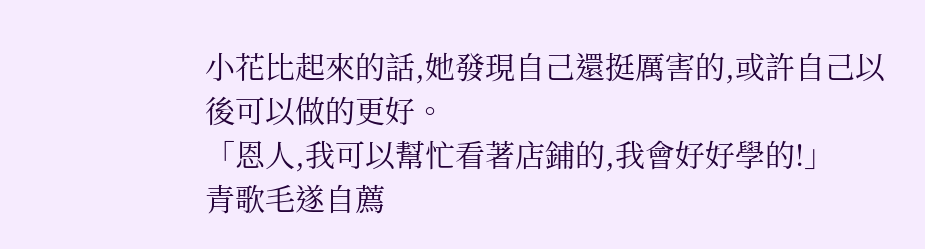小花比起來的話,她發現自己還挺厲害的,或許自己以後可以做的更好。
「恩人,我可以幫忙看著店鋪的,我會好好學的!」
青歌毛遂自薦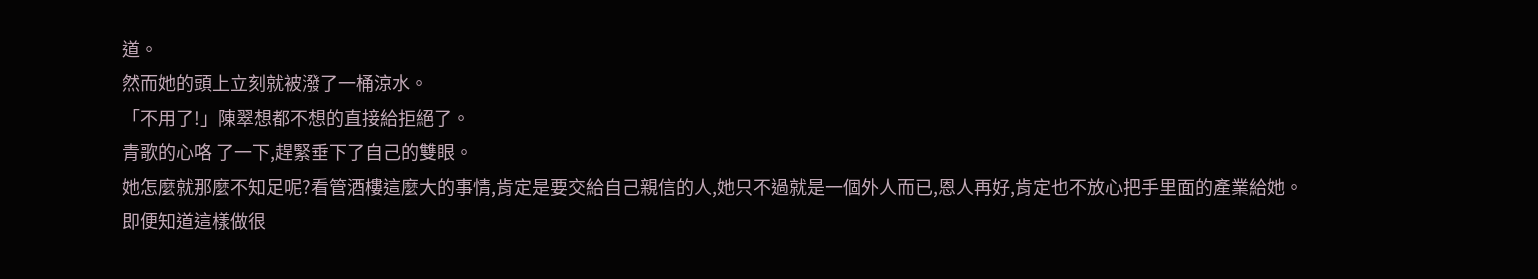道。
然而她的頭上立刻就被潑了一桶涼水。
「不用了!」陳翠想都不想的直接給拒絕了。
青歌的心咯 了一下,趕緊垂下了自己的雙眼。
她怎麼就那麼不知足呢?看管酒樓這麼大的事情,肯定是要交給自己親信的人,她只不過就是一個外人而已,恩人再好,肯定也不放心把手里面的產業給她。
即便知道這樣做很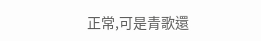正常,可是青歌還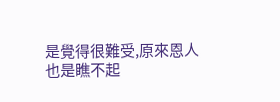是覺得很難受,原來恩人也是瞧不起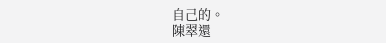自己的。
陳翠還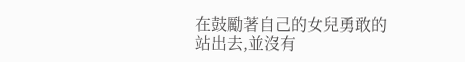在鼓勵著自己的女兒勇敢的站出去,並沒有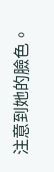注意到她的臉色。